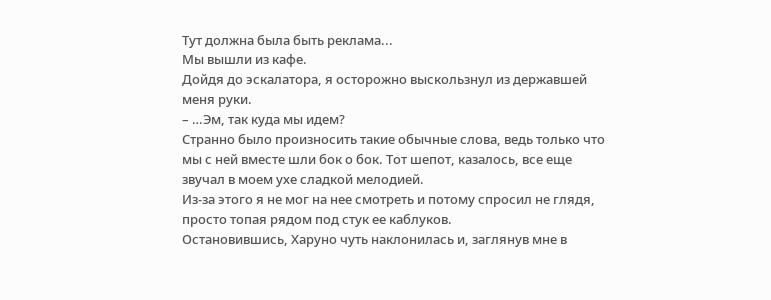Тут должна была быть реклама...
Мы вышли из кафе.
Дойдя до эскалатора, я осторожно выскользнул из державшей меня руки.
– …Эм, так куда мы идем?
Странно было произносить такие обычные слова, ведь только что мы с ней вместе шли бок о бок. Тот шепот, казалось, все еще звучал в моем ухе сладкой мелодией.
Из-за этого я не мог на нее смотреть и потому спросил не глядя, просто топая рядом под стук ее каблуков.
Остановившись, Харуно чуть наклонилась и, заглянув мне в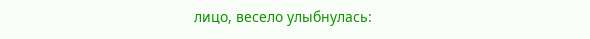лицо, весело улыбнулась: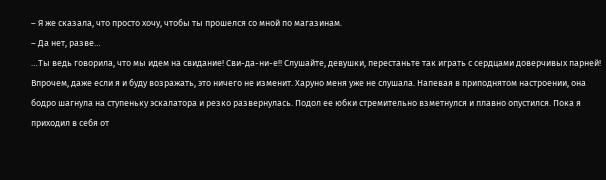– Я же сказала, что просто хочу, чтобы ты прошелся со мной по магазинам.
– Да нет, разве…
…Ты ведь говорила, что мы идем на свидание! Сви-да-ни-е!! Слушайте, девушки, перестаньте так играть с сердцами доверчивых парней!
Впрочем, даже если я и буду возражать, это ничего не изменит. Харуно меня уже не слушала. Напевая в приподнятом настроении, она бодро шагнула на ступеньку эскалатора и резко развернулась. Подол ее юбки стремительно взметнулся и плавно опустился. Пока я приходил в себя от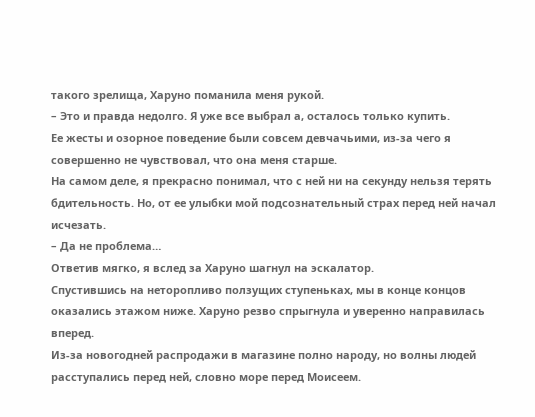такого зрелища, Харуно поманила меня рукой.
– Это и правда недолго. Я уже все выбрал а, осталось только купить.
Ее жесты и озорное поведение были совсем девчачьими, из-за чего я совершенно не чувствовал, что она меня старше.
На самом деле, я прекрасно понимал, что с ней ни на секунду нельзя терять бдительность. Но, от ее улыбки мой подсознательный страх перед ней начал исчезать.
– Да не проблема…
Ответив мягко, я вслед за Харуно шагнул на эскалатор.
Спустившись на неторопливо ползущих ступеньках, мы в конце концов оказались этажом ниже. Харуно резво спрыгнула и уверенно направилась вперед.
Из-за новогодней распродажи в магазине полно народу, но волны людей расступались перед ней, словно море перед Моисеем.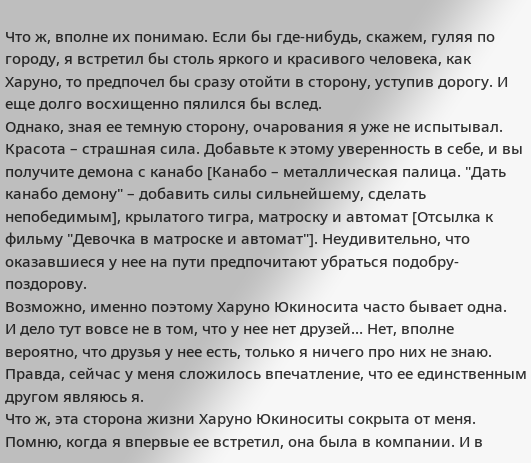Что ж, вполне их понимаю. Если бы где-нибудь, скажем, гуляя по городу, я встретил бы столь яркого и красивого человека, как Харуно, то предпочел бы сразу отойти в сторону, уступив дорогу. И еще долго восхищенно пялился бы вслед.
Однако, зная ее темную сторону, очарования я уже не испытывал.
Красота – страшная сила. Добавьте к этому уверенность в себе, и вы получите демона с канабо [Канабо – металлическая палица. "Дать канабо демону" – добавить силы сильнейшему, сделать непобедимым], крылатого тигра, матроску и автомат [Отсылка к фильму "Девочка в матроске и автомат"]. Неудивительно, что оказавшиеся у нее на пути предпочитают убраться подобру-поздорову.
Возможно, именно поэтому Харуно Юкиносита часто бывает одна.
И дело тут вовсе не в том, что у нее нет друзей… Нет, вполне вероятно, что друзья у нее есть, только я ничего про них не знаю. Правда, сейчас у меня сложилось впечатление, что ее единственным другом являюсь я.
Что ж, эта сторона жизни Харуно Юкиноситы сокрыта от меня.
Помню, когда я впервые ее встретил, она была в компании. И в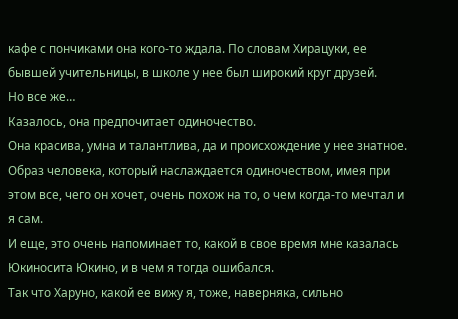кафе с пончиками она кого-то ждала. По словам Хирацуки, ее бывшей учительницы, в школе у нее был широкий круг друзей.
Но все же…
Казалось, она предпочитает одиночество.
Она красива, умна и талантлива, да и происхождение у нее знатное. Образ человека, который наслаждается одиночеством, имея при этом все, чего он хочет, очень похож на то, о чем когда-то мечтал и я сам.
И еще, это очень напоминает то, какой в свое время мне казалась Юкиносита Юкино, и в чем я тогда ошибался.
Так что Харуно, какой ее вижу я, тоже, наверняка, сильно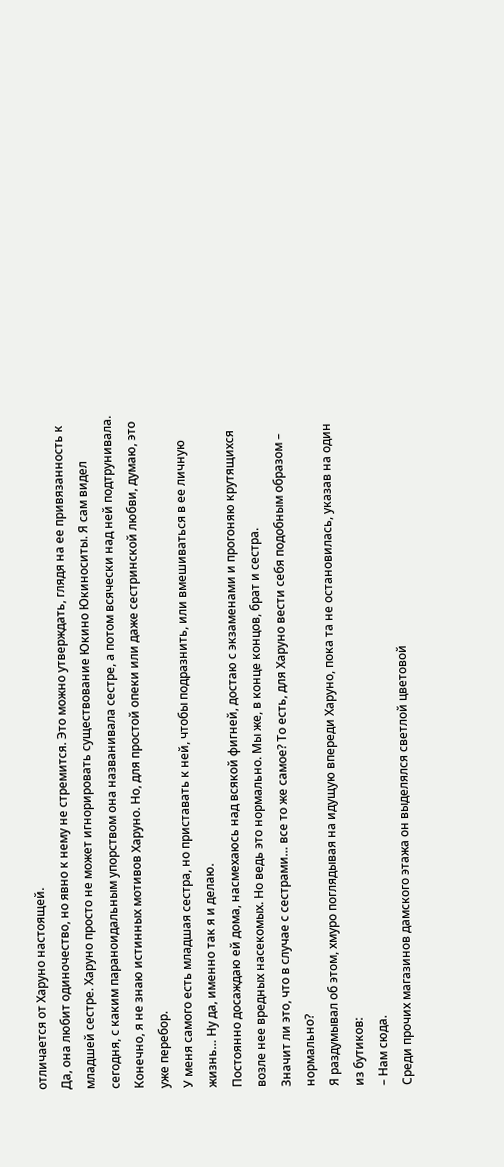отличается от Харуно настоящей.
Да, она любит одиночество, но явно к нему не стремится. Это можно утверждать, глядя на ее привязанность к младшей сестре. Харуно просто не может игнорировать существование Юкино Юкиноситы. Я сам видел сегодня, с каким параноидальным упорством она названивала сестре, а потом всячески над ней подтрунивала.
Конечно, я не знаю истинных мотивов Харуно. Но, для простой опеки или даже сестринской любви, думаю, это уже перебор.
У меня самого есть младшая сестра, но приставать к ней, чтобы подразнить, или вмешиваться в ее личную жизнь… Ну да, именно так я и делаю.
Постоянно досаждаю ей дома, насмехаюсь над всякой фигней, достаю с экзаменами и прогоняю крутящихся возле нее вредных насекомых. Но ведь это нормально. Мы же, в конце концов, брат и сестра.
Значит ли это, что в случае с сестрами… все то же самое? То есть, для Харуно вести себя подобным образом – нормально?
Я раздумывал об этом, хмуро поглядывая на идущую впереди Харуно, пока та не остановилась, указав на один из бутиков:
– Нам сюда.
Среди прочих магазинов дамского этажа он выделялся светлой цветовой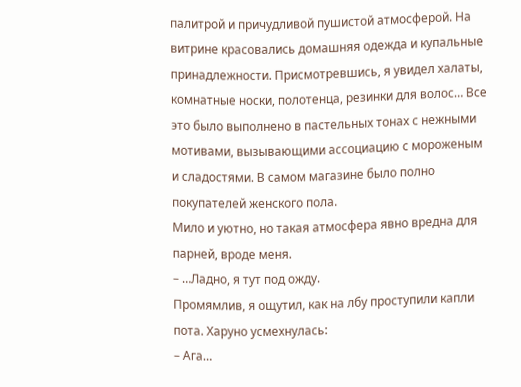палитрой и причудливой пушистой атмосферой. На витрине красовались домашняя одежда и купальные принадлежности. Присмотревшись, я увидел халаты, комнатные носки, полотенца, резинки для волос… Все это было выполнено в пастельных тонах с нежными мотивами, вызывающими ассоциацию с мороженым и сладостями. В самом магазине было полно покупателей женского пола.
Мило и уютно, но такая атмосфера явно вредна для парней, вроде меня.
– …Ладно, я тут под ожду.
Промямлив, я ощутил, как на лбу проступили капли пота. Харуно усмехнулась:
– Ага…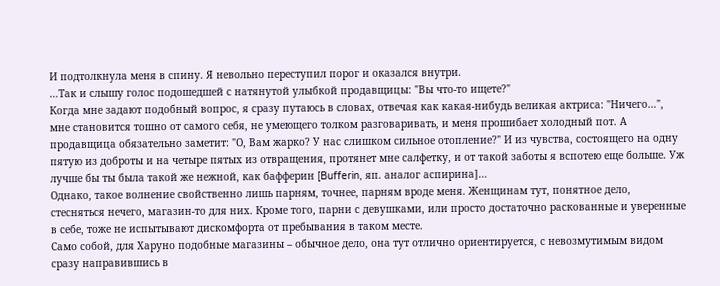И подтолкнула меня в спину. Я невольно переступил порог и оказался внутри.
…Так и слышу голос подошедшей с натянутой улыбкой продавщицы: "Вы что-то ищете?"
Когда мне задают подобный вопрос, я сразу путаюсь в словах, отвечая как какая-нибудь великая актриса: "Ничего…", мне становится тошно от самого себя, не умеющего толком разговаривать, и меня прошибает холодный пот. А продавщица обязательно заметит: "О, Вам жарко? У нас слишком сильное отопление?" И из чувства, состоящего на одну пятую из доброты и на четыре пятых из отвращения, протянет мне салфетку, и от такой заботы я вспотею еще больше. Уж лучше бы ты была такой же нежной, как бафферин [Bufferin, яп. аналог аспирина]…
Однако, такое волнение свойственно лишь парням, точнее, парням вроде меня. Женщинам тут, понятное дело, стесняться нечего, магазин-то для них. Кроме того, парни с девушками, или просто достаточно раскованные и уверенные в себе, тоже не испытывают дискомфорта от пребывания в таком месте.
Само собой, для Харуно подобные магазины – обычное дело, она тут отлично ориентируется, с невозмутимым видом сразу направившись в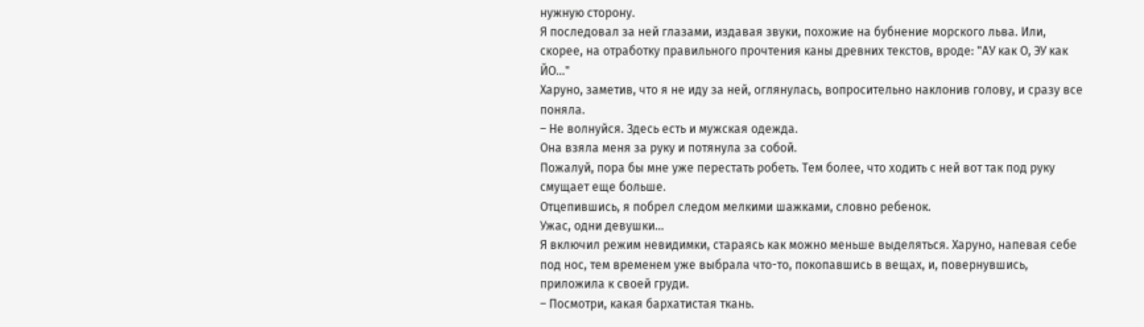нужную сторону.
Я последовал за ней глазами, издавая звуки, похожие на бубнение морского льва. Или, скорее, на отработку правильного прочтения каны древних текстов, вроде: "АУ как О, ЭУ как ЙО…"
Харуно, заметив, что я не иду за ней, оглянулась, вопросительно наклонив голову, и сразу все поняла.
– Не волнуйся. Здесь есть и мужская одежда.
Она взяла меня за руку и потянула за собой.
Пожалуй, пора бы мне уже перестать робеть. Тем более, что ходить с ней вот так под руку смущает еще больше.
Отцепившись, я побрел следом мелкими шажками, словно ребенок.
Ужас, одни девушки…
Я включил режим невидимки, стараясь как можно меньше выделяться. Харуно, напевая себе под нос, тем временем уже выбрала что-то, покопавшись в вещах, и, повернувшись, приложила к своей груди.
– Посмотри, какая бархатистая ткань.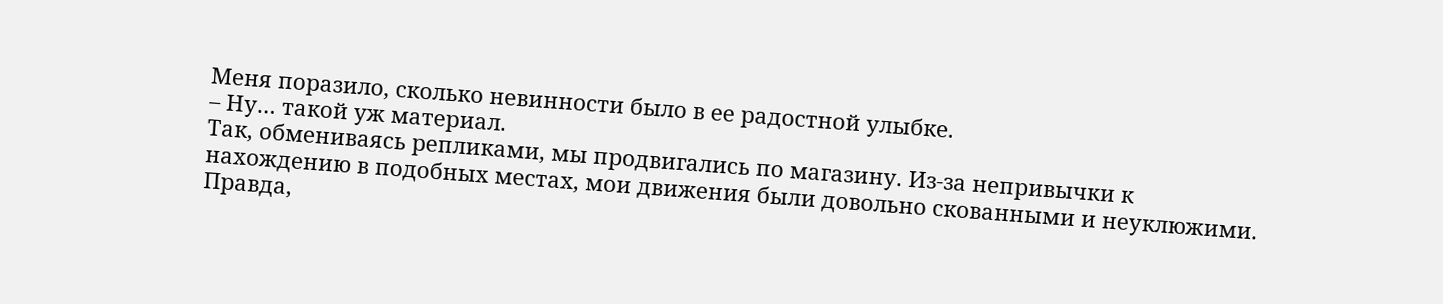Меня поразило, сколько невинности было в ее радостной улыбке.
– Ну… такой уж материал.
Так, обмениваясь репликами, мы продвигались по магазину. Из-за непривычки к нахождению в подобных местах, мои движения были довольно скованными и неуклюжими.
Правда,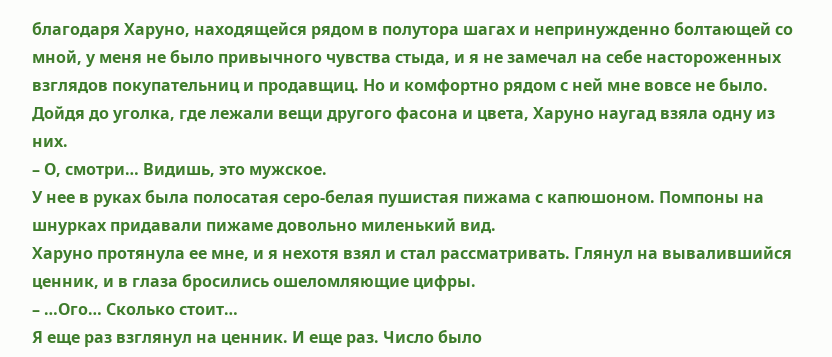благодаря Харуно, находящейся рядом в полутора шагах и непринужденно болтающей со мной, у меня не было привычного чувства стыда, и я не замечал на себе настороженных взглядов покупательниц и продавщиц. Но и комфортно рядом с ней мне вовсе не было.
Дойдя до уголка, где лежали вещи другого фасона и цвета, Харуно наугад взяла одну из них.
– О, смотри… Видишь, это мужское.
У нее в руках была полосатая серо-белая пушистая пижама с капюшоном. Помпоны на шнурках придавали пижаме довольно миленький вид.
Харуно протянула ее мне, и я нехотя взял и стал рассматривать. Глянул на вывалившийся ценник, и в глаза бросились ошеломляющие цифры.
– …Ого… Сколько стоит…
Я еще раз взглянул на ценник. И еще раз. Число было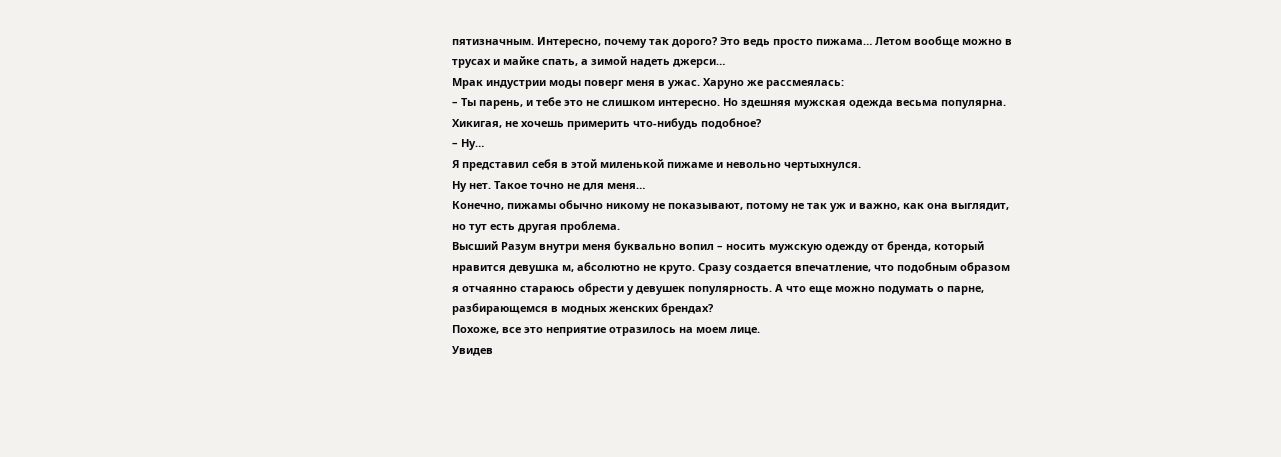пятизначным. Интересно, почему так дорого? Это ведь просто пижама… Летом вообще можно в трусах и майке спать, а зимой надеть джерси…
Мрак индустрии моды поверг меня в ужас. Харуно же рассмеялась:
– Ты парень, и тебе это не слишком интересно. Но здешняя мужская одежда весьма популярна. Хикигая, не хочешь примерить что-нибудь подобное?
– Ну…
Я представил себя в этой миленькой пижаме и невольно чертыхнулся.
Ну нет. Такое точно не для меня…
Конечно, пижамы обычно никому не показывают, потому не так уж и важно, как она выглядит, но тут есть другая проблема.
Высший Разум внутри меня буквально вопил – носить мужскую одежду от бренда, который нравится девушка м, абсолютно не круто. Сразу создается впечатление, что подобным образом я отчаянно стараюсь обрести у девушек популярность. А что еще можно подумать о парне, разбирающемся в модных женских брендах?
Похоже, все это неприятие отразилось на моем лице.
Увидев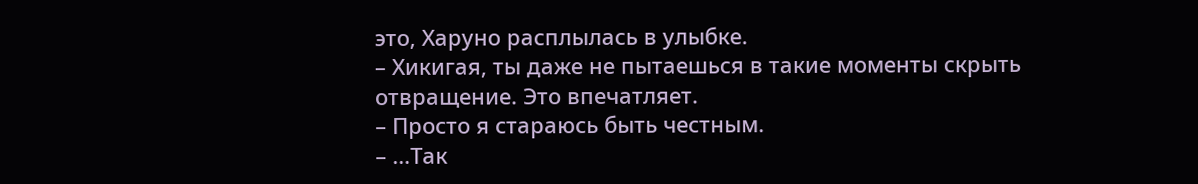это, Харуно расплылась в улыбке.
– Хикигая, ты даже не пытаешься в такие моменты скрыть отвращение. Это впечатляет.
– Просто я стараюсь быть честным.
– …Так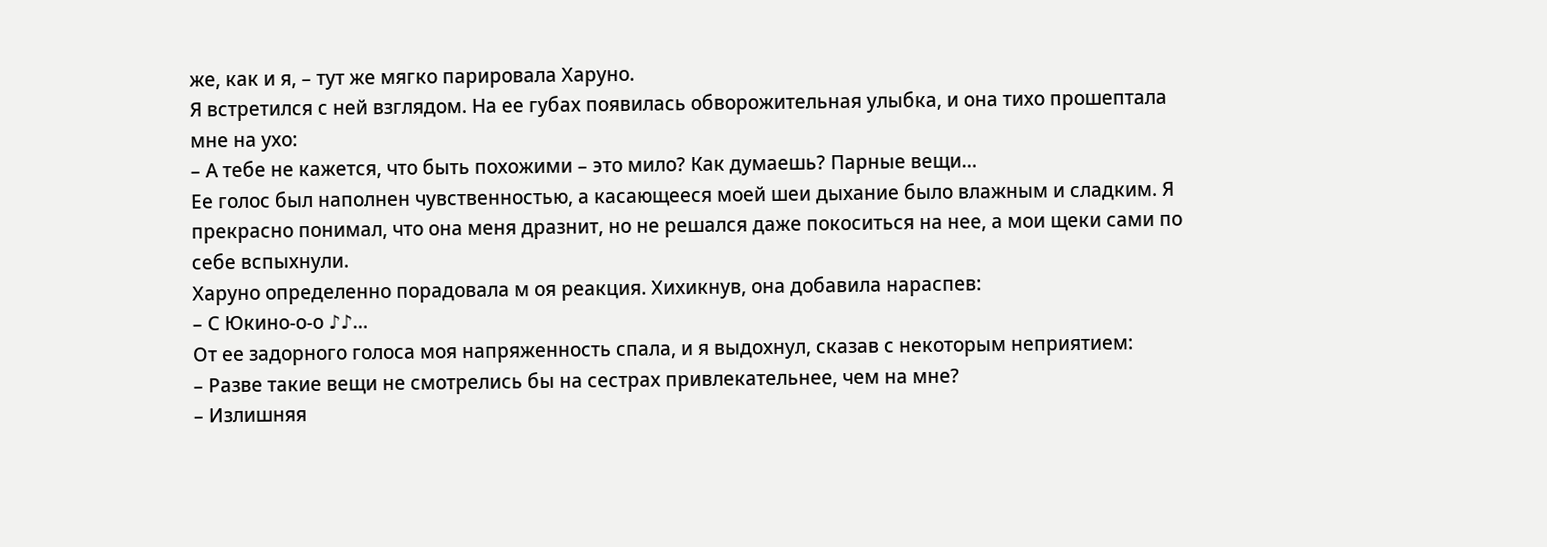же, как и я, – тут же мягко парировала Харуно.
Я встретился с ней взглядом. На ее губах появилась обворожительная улыбка, и она тихо прошептала мне на ухо:
– А тебе не кажется, что быть похожими – это мило? Как думаешь? Парные вещи…
Ее голос был наполнен чувственностью, а касающееся моей шеи дыхание было влажным и сладким. Я прекрасно понимал, что она меня дразнит, но не решался даже покоситься на нее, а мои щеки сами по себе вспыхнули.
Харуно определенно порадовала м оя реакция. Хихикнув, она добавила нараспев:
– С Юкино-о-о ♪♪…
От ее задорного голоса моя напряженность спала, и я выдохнул, сказав с некоторым неприятием:
– Разве такие вещи не смотрелись бы на сестрах привлекательнее, чем на мне?
– Излишняя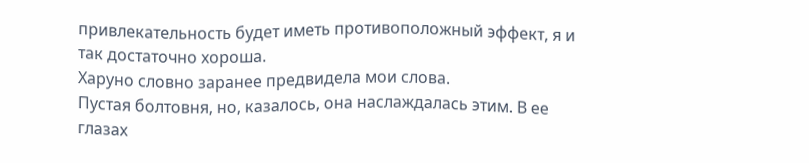привлекательность будет иметь противоположный эффект, я и так достаточно хороша.
Харуно словно заранее предвидела мои слова.
Пустая болтовня, но, казалось, она наслаждалась этим. В ее глазах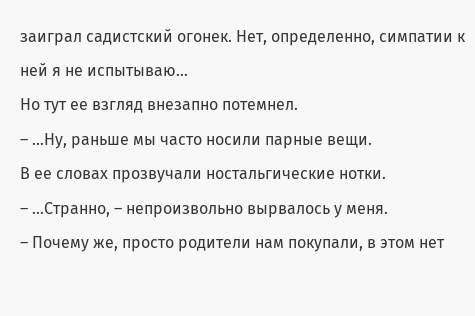заиграл садистский огонек. Нет, определенно, симпатии к ней я не испытываю…
Но тут ее взгляд внезапно потемнел.
– …Ну, раньше мы часто носили парные вещи.
В ее словах прозвучали ностальгические нотки.
– …Странно, – непроизвольно вырвалось у меня.
– Почему же, просто родители нам покупали, в этом нет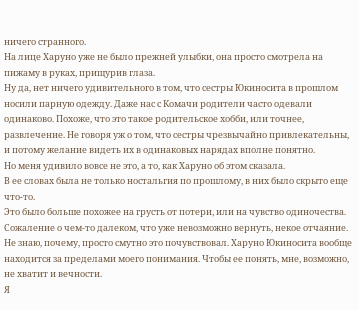ничего странного.
На лице Харуно уже не было прежней улыбки, она просто смотрела на пижаму в руках, прищурив глаза.
Ну да, нет ничего удивительного в том, что сестры Юкиносита в прошлом носили парную одежду. Даже нас с Комачи родители часто одевали одинаково. Похоже, что это такое родительское хобби, или точнее, развлечение. Не говоря уж о том, что сестры чрезвычайно привлекательны, и потому желание видеть их в одинаковых нарядах вполне понятно.
Но меня удивило вовсе не это, а то, как Харуно об этом сказала.
В ее словах была не только ностальгия по прошлому, в них было скрыто еще что-то.
Это было больше похожее на грусть от потери, или на чувство одиночества. Сожаление о чем-то далеком, что уже невозможно вернуть, некое отчаяние. Не знаю, почему, просто смутно это почувствовал. Харуно Юкиносита вообще находится за пределами моего понимания. Чтобы ее понять, мне, возможно, не хватит и вечности.
Я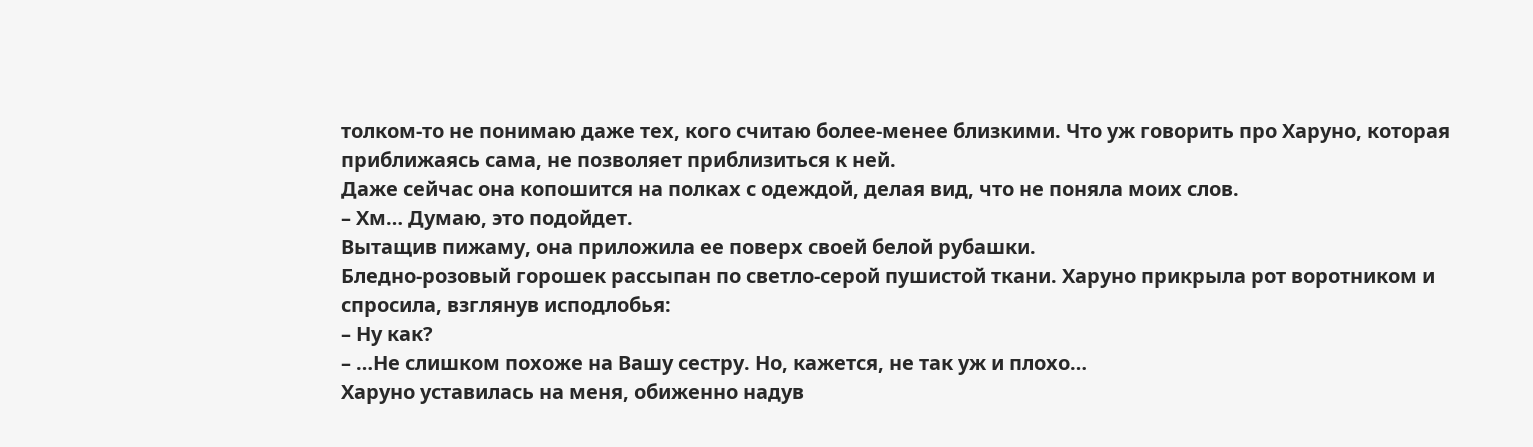толком-то не понимаю даже тех, кого считаю более-менее близкими. Что уж говорить про Харуно, которая приближаясь сама, не позволяет приблизиться к ней.
Даже сейчас она копошится на полках с одеждой, делая вид, что не поняла моих слов.
– Хм… Думаю, это подойдет.
Вытащив пижаму, она приложила ее поверх своей белой рубашки.
Бледно-розовый горошек рассыпан по светло-серой пушистой ткани. Харуно прикрыла рот воротником и спросила, взглянув исподлобья:
– Ну как?
– …Не слишком похоже на Вашу сестру. Но, кажется, не так уж и плохо…
Харуно уставилась на меня, обиженно надув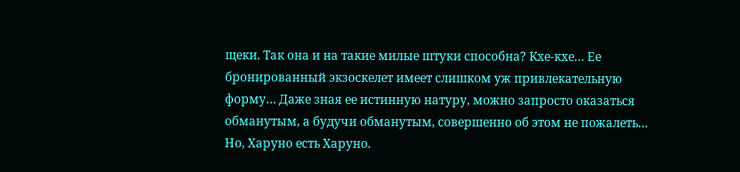щеки. Так она и на такие милые штуки способна? Кхе-кхе… Ее бронированный экзоскелет имеет слишком уж привлекательную форму… Даже зная ее истинную натуру, можно запросто оказаться обманутым, а будучи обманутым, совершенно об этом не пожалеть…
Но, Харуно есть Харуно.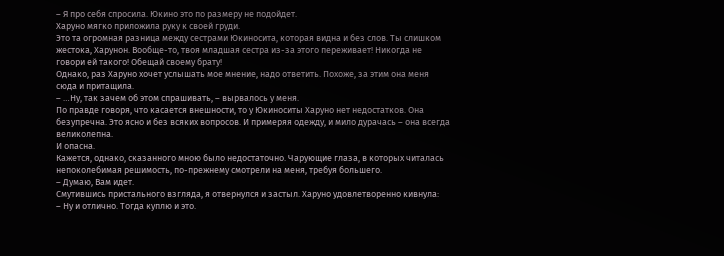– Я про себя спросила. Юкино это по размеру не подойдет.
Харуно мягко приложила руку к своей груди.
Это та огромная разница между сестрами Юкиносита, которая видна и без слов. Ты слишком жестока, Харунон. Вообще-то, твоя младшая сестра из-за этого переживает! Никогда не говори ей такого! Обещай своему брату!
Однако, раз Харуно хочет услышать мое мнение, надо ответить. Похоже, за этим она меня сюда и притащила.
– …Ну, так зачем об этом спрашивать, – вырвалось у меня.
По правде говоря, что касается внешности, то у Юкиноситы Харуно нет недостатков. Она безупречна. Это ясно и без всяких вопросов. И примеряя одежду, и мило дурачась – она всегда великолепна.
И опасна.
Кажется, однако, сказанного мною было недостаточно. Чарующие глаза, в которых читалась непоколебимая решимость, по-прежнему смотрели на меня, требуя большего.
– Думаю, Вам идет.
Смутившись пристального взгляда, я отвернулся и застыл. Харуно удовлетворенно кивнула:
– Ну и отлично. Тогда куплю и это.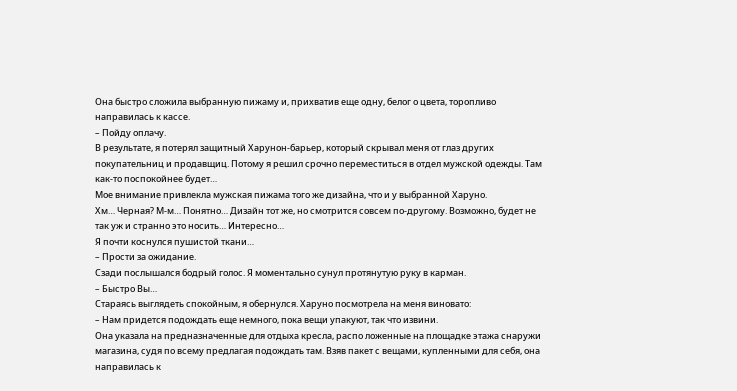Она быстро сложила выбранную пижаму и, прихватив еще одну, белог о цвета, торопливо направилась к кассе.
– Пойду оплачу.
В результате, я потерял защитный Харунон-барьер, который скрывал меня от глаз других покупательниц и продавщиц. Потому я решил срочно переместиться в отдел мужской одежды. Там как-то поспокойнее будет…
Мое внимание привлекла мужская пижама того же дизайна, что и у выбранной Харуно.
Хм… Черная? М-м… Понятно… Дизайн тот же, но смотрится совсем по-другому. Возможно, будет не так уж и странно это носить… Интересно…
Я почти коснулся пушистой ткани…
– Прости за ожидание.
Сзади послышался бодрый голос. Я моментально сунул протянутую руку в карман.
– Быстро Вы…
Стараясь выглядеть спокойным, я обернулся. Харуно посмотрела на меня виновато:
– Нам придется подождать еще немного, пока вещи упакуют, так что извини.
Она указала на предназначенные для отдыха кресла, распо ложенные на площадке этажа снаружи магазина, судя по всему предлагая подождать там. Взяв пакет с вещами, купленными для себя, она направилась к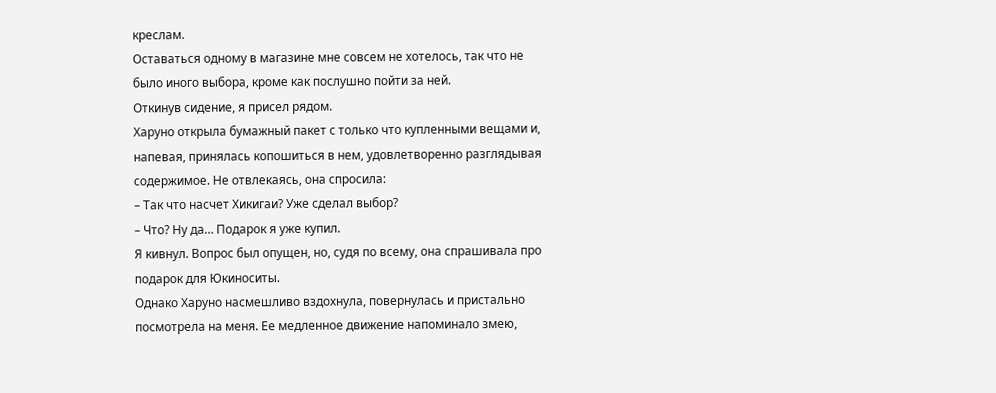креслам.
Оставаться одному в магазине мне совсем не хотелось, так что не было иного выбора, кроме как послушно пойти за ней.
Откинув сидение, я присел рядом.
Харуно открыла бумажный пакет с только что купленными вещами и, напевая, принялась копошиться в нем, удовлетворенно разглядывая содержимое. Не отвлекаясь, она спросила:
– Так что насчет Хикигаи? Уже сделал выбор?
– Что? Ну да… Подарок я уже купил.
Я кивнул. Вопрос был опущен, но, судя по всему, она спрашивала про подарок для Юкиноситы.
Однако Харуно насмешливо вздохнула, повернулась и пристально посмотрела на меня. Ее медленное движение напоминало змею,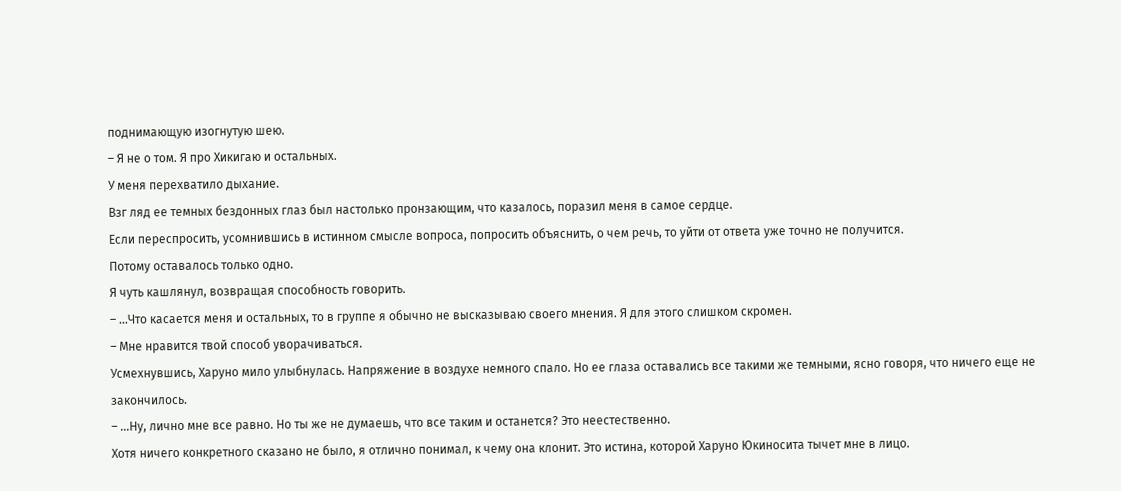поднимающую изогнутую шею.
– Я не о том. Я про Хикигаю и остальных.
У меня перехватило дыхание.
Взг ляд ее темных бездонных глаз был настолько пронзающим, что казалось, поразил меня в самое сердце.
Если переспросить, усомнившись в истинном смысле вопроса, попросить объяснить, о чем речь, то уйти от ответа уже точно не получится.
Потому оставалось только одно.
Я чуть кашлянул, возвращая способность говорить.
– …Что касается меня и остальных, то в группе я обычно не высказываю своего мнения. Я для этого слишком скромен.
– Мне нравится твой способ уворачиваться.
Усмехнувшись, Харуно мило улыбнулась. Напряжение в воздухе немного спало. Но ее глаза оставались все такими же темными, ясно говоря, что ничего еще не закончилось.
– …Ну, лично мне все равно. Но ты же не думаешь, что все таким и останется? Это неестественно.
Хотя ничего конкретного сказано не было, я отлично понимал, к чему она клонит. Это истина, которой Харуно Юкиносита тычет мне в лицо.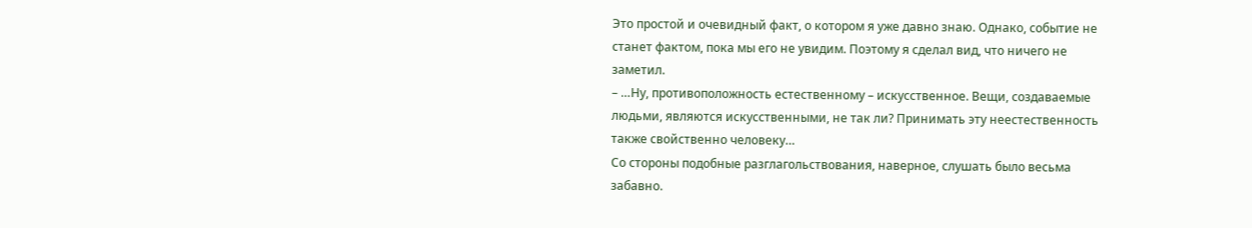Это простой и очевидный факт, о котором я уже давно знаю. Однако, событие не станет фактом, пока мы его не увидим. Поэтому я сделал вид, что ничего не заметил.
– …Ну, противоположность естественному – искусственное. Вещи, создаваемые людьми, являются искусственными, не так ли? Принимать эту неестественность также свойственно человеку…
Со стороны подобные разглагольствования, наверное, слушать было весьма забавно.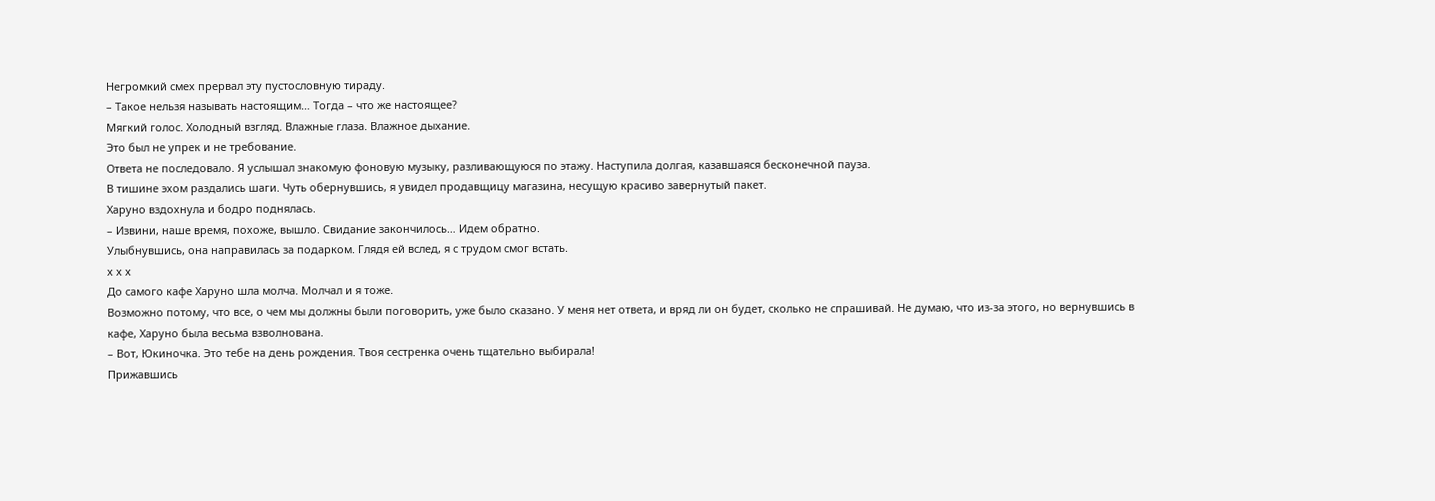Негромкий смех прервал эту пустословную тираду.
– Такое нельзя называть настоящим… Тогда – что же настоящее?
Мягкий голос. Холодный взгляд. Влажные глаза. Влажное дыхание.
Это был не упрек и не требование.
Ответа не последовало. Я услышал знакомую фоновую музыку, разливающуюся по этажу. Наступила долгая, казавшаяся бесконечной пауза.
В тишине эхом раздались шаги. Чуть обернувшись, я увидел продавщицу магазина, несущую красиво завернутый пакет.
Харуно вздохнула и бодро поднялась.
– Извини, наше время, похоже, вышло. Свидание закончилось… Идем обратно.
Улыбнувшись, она направилась за подарком. Глядя ей вслед, я с трудом смог встать.
х х х
До самого кафе Харуно шла молча. Молчал и я тоже.
Возможно потому, что все, о чем мы должны были поговорить, уже было сказано. У меня нет ответа, и вряд ли он будет, сколько не спрашивай. Не думаю, что из-за этого, но вернувшись в кафе, Харуно была весьма взволнована.
– Вот, Юкиночка. Это тебе на день рождения. Твоя сестренка очень тщательно выбирала!
Прижавшись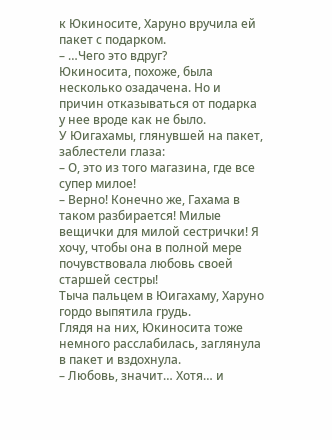к Юкиносите, Харуно вручила ей пакет с подарком.
– …Чего это вдруг?
Юкиносита, похоже, была несколько озадачена. Но и причин отказываться от подарка у нее вроде как не было.
У Юигахамы, глянувшей на пакет, заблестели глаза:
– О, это из того магазина, где все супер милое!
– Верно! Конечно же, Гахама в таком разбирается! Милые вещички для милой сестрички! Я хочу, чтобы она в полной мере почувствовала любовь своей старшей сестры!
Тыча пальцем в Юигахаму, Харуно гордо выпятила грудь.
Глядя на них, Юкиносита тоже немного расслабилась, заглянула в пакет и вздохнула.
– Любовь, значит… Хотя… и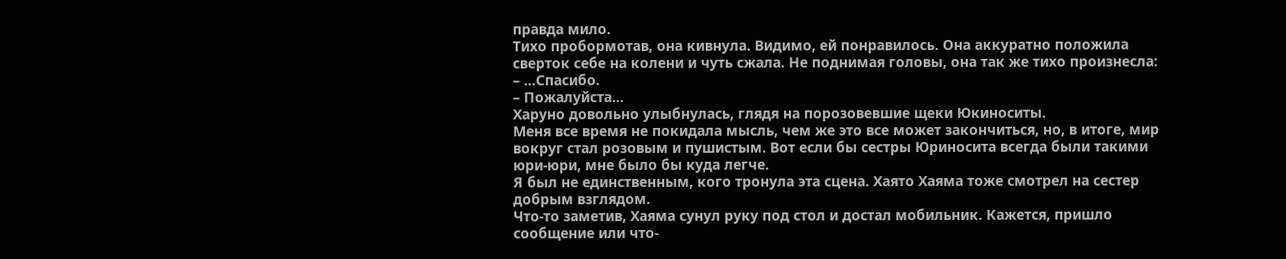правда мило.
Тихо пробормотав, она кивнула. Видимо, ей понравилось. Она аккуратно положила сверток себе на колени и чуть сжала. Не поднимая головы, она так же тихо произнесла:
– …Спасибо.
– Пожалуйста…
Харуно довольно улыбнулась, глядя на порозовевшие щеки Юкиноситы.
Меня все время не покидала мысль, чем же это все может закончиться, но, в итоге, мир вокруг стал розовым и пушистым. Вот если бы сестры Юриносита всегда были такими юри-юри, мне было бы куда легче.
Я был не единственным, кого тронула эта сцена. Хаято Хаяма тоже смотрел на сестер добрым взглядом.
Что-то заметив, Хаяма сунул руку под стол и достал мобильник. Кажется, пришло сообщение или что-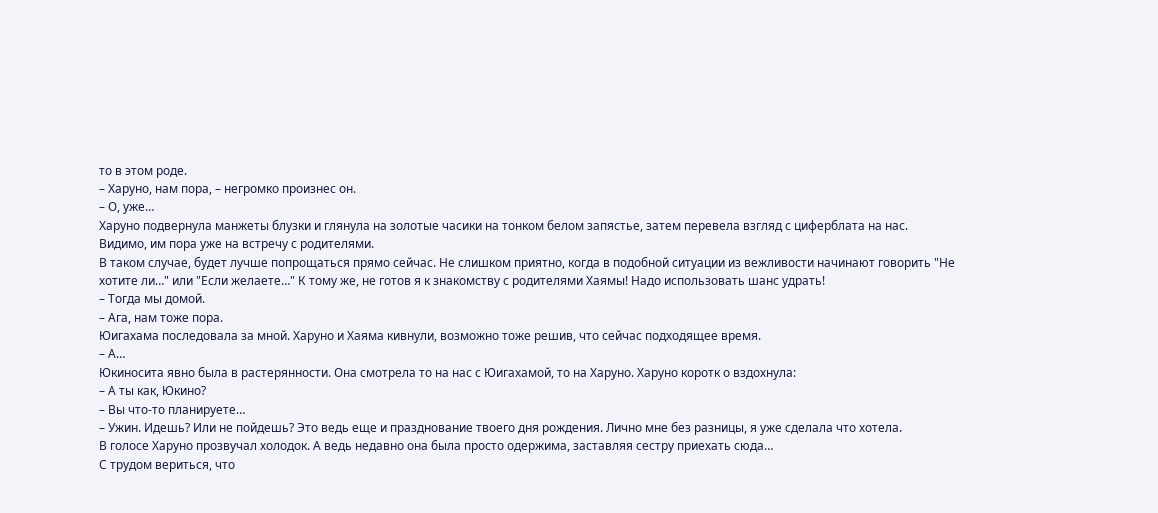то в этом роде.
– Харуно, нам пора, – негромко произнес он.
– О, уже…
Харуно подвернула манжеты блузки и глянула на золотые часики на тонком белом запястье, затем перевела взгляд с циферблата на нас.
Видимо, им пора уже на встречу с родителями.
В таком случае, будет лучше попрощаться прямо сейчас. Не слишком приятно, когда в подобной ситуации из вежливости начинают говорить "Не хотите ли…" или "Если желаете…" К тому же, не готов я к знакомству с родителями Хаямы! Надо использовать шанс удрать!
– Тогда мы домой.
– Ага, нам тоже пора.
Юигахама последовала за мной. Харуно и Хаяма кивнули, возможно тоже решив, что сейчас подходящее время.
– А…
Юкиносита явно была в растерянности. Она смотрела то на нас с Юигахамой, то на Харуно. Харуно коротк о вздохнула:
– А ты как, Юкино?
– Вы что-то планируете…
– Ужин. Идешь? Или не пойдешь? Это ведь еще и празднование твоего дня рождения. Лично мне без разницы, я уже сделала что хотела.
В голосе Харуно прозвучал холодок. А ведь недавно она была просто одержима, заставляя сестру приехать сюда…
С трудом вериться, что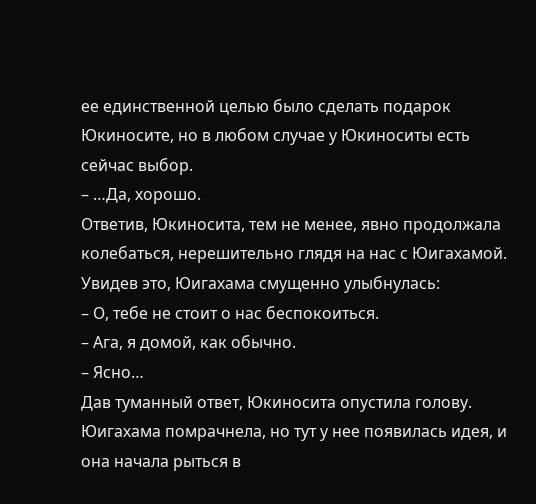ее единственной целью было сделать подарок Юкиносите, но в любом случае у Юкиноситы есть сейчас выбор.
– …Да, хорошо.
Ответив, Юкиносита, тем не менее, явно продолжала колебаться, нерешительно глядя на нас с Юигахамой. Увидев это, Юигахама смущенно улыбнулась:
– О, тебе не стоит о нас беспокоиться.
– Ага, я домой, как обычно.
– Ясно…
Дав туманный ответ, Юкиносита опустила голову. Юигахама помрачнела, но тут у нее появилась идея, и она начала рыться в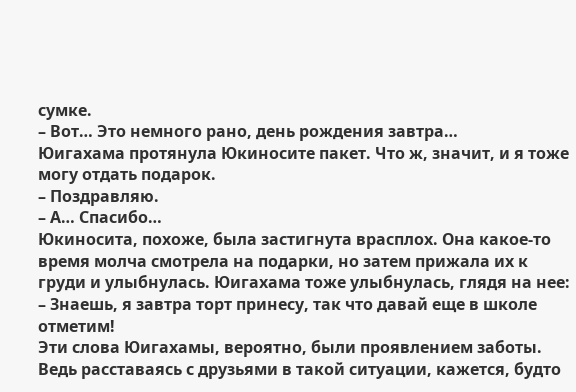сумке.
– Вот… Это немного рано, день рождения завтра…
Юигахама протянула Юкиносите пакет. Что ж, значит, и я тоже могу отдать подарок.
– Поздравляю.
– А… Спасибо…
Юкиносита, похоже, была застигнута врасплох. Она какое-то время молча смотрела на подарки, но затем прижала их к груди и улыбнулась. Юигахама тоже улыбнулась, глядя на нее:
– Знаешь, я завтра торт принесу, так что давай еще в школе отметим!
Эти слова Юигахамы, вероятно, были проявлением заботы. Ведь расставаясь с друзьями в такой ситуации, кажется, будто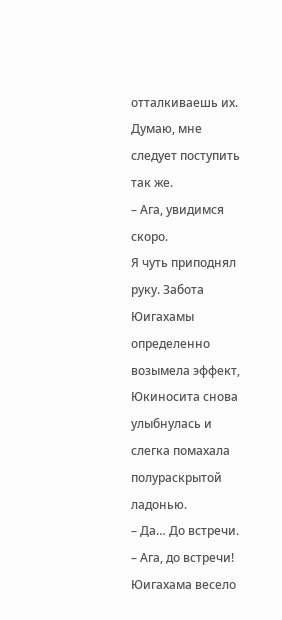отталкиваешь их. Думаю, мне следует поступить так же.
– Ага, увидимся скоро.
Я чуть приподнял руку. Забота Юигахамы определенно возымела эффект, Юкиносита снова улыбнулась и слегка помахала полураскрытой ладонью.
– Да… До встречи.
– Ага, до встречи!
Юигахама весело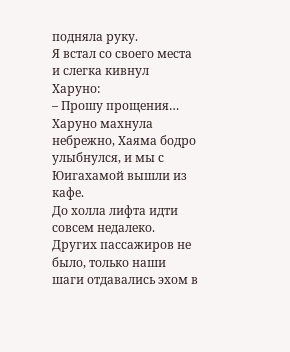подняла руку.
Я встал со своего места и слегка кивнул Харуно:
– Прошу прощения…
Харуно махнула небрежно, Хаяма бодро улыбнулся, и мы с Юигахамой вышли из кафе.
До холла лифта идти совсем недалеко.
Других пассажиров не было, только наши шаги отдавались эхом в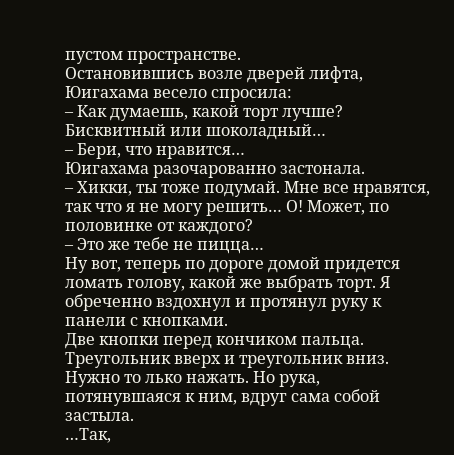пустом пространстве.
Остановившись возле дверей лифта, Юигахама весело спросила:
– Как думаешь, какой торт лучше? Бисквитный или шоколадный…
– Бери, что нравится…
Юигахама разочарованно застонала.
– Хикки, ты тоже подумай. Мне все нравятся, так что я не могу решить… О! Может, по половинке от каждого?
– Это же тебе не пицца…
Ну вот, теперь по дороге домой придется ломать голову, какой же выбрать торт. Я обреченно вздохнул и протянул руку к панели с кнопками.
Две кнопки перед кончиком пальца.
Треугольник вверх и треугольник вниз.
Нужно то лько нажать. Но рука, потянувшаяся к ним, вдруг сама собой застыла.
…Так,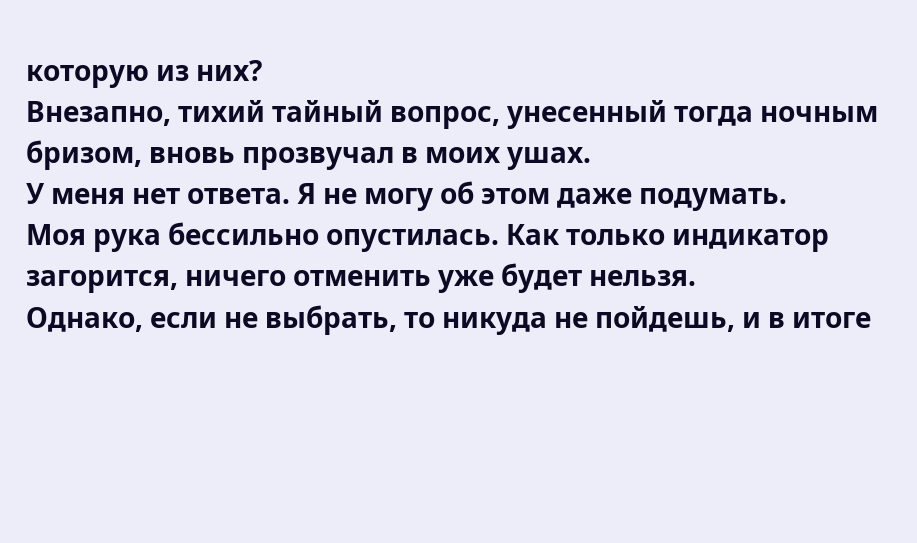которую из них?
Внезапно, тихий тайный вопрос, унесенный тогда ночным бризом, вновь прозвучал в моих ушах.
У меня нет ответа. Я не могу об этом даже подумать.
Моя рука бессильно опустилась. Как только индикатор загорится, ничего отменить уже будет нельзя.
Однако, если не выбрать, то никуда не пойдешь, и в итоге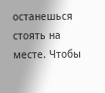останешься стоять на месте. Чтобы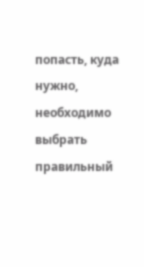попасть, куда нужно, необходимо выбрать правильный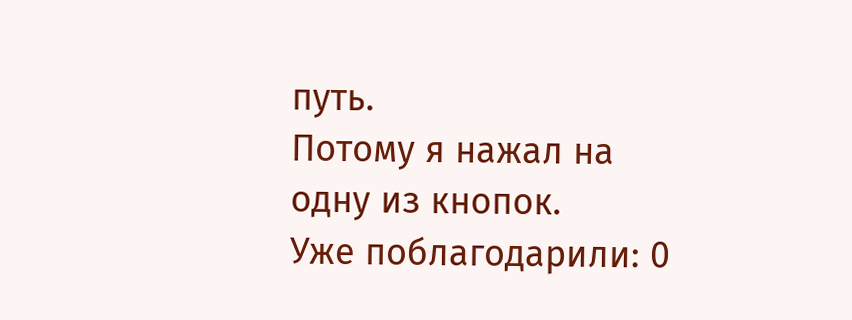путь.
Потому я нажал на одну из кнопок.
Уже поблагодарили: 0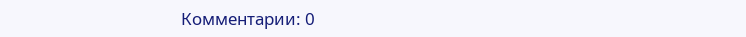Комментарии: 0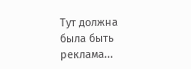Тут должна была быть реклама...